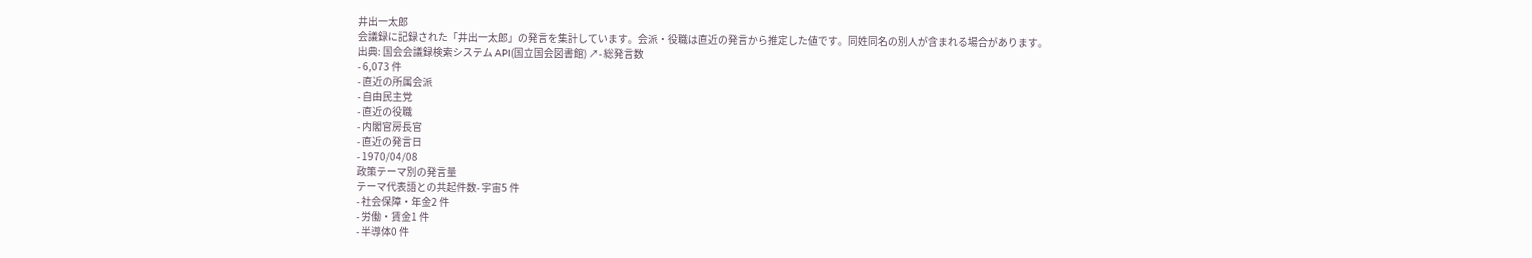井出一太郎
会議録に記録された「井出一太郎」の発言を集計しています。会派・役職は直近の発言から推定した値です。同姓同名の別人が含まれる場合があります。
出典: 国会会議録検索システム API(国立国会図書館) ↗- 総発言数
- 6,073 件
- 直近の所属会派
- 自由民主党
- 直近の役職
- 内閣官房長官
- 直近の発言日
- 1970/04/08
政策テーマ別の発言量
テーマ代表語との共起件数- 宇宙5 件
- 社会保障・年金2 件
- 労働・賃金1 件
- 半導体0 件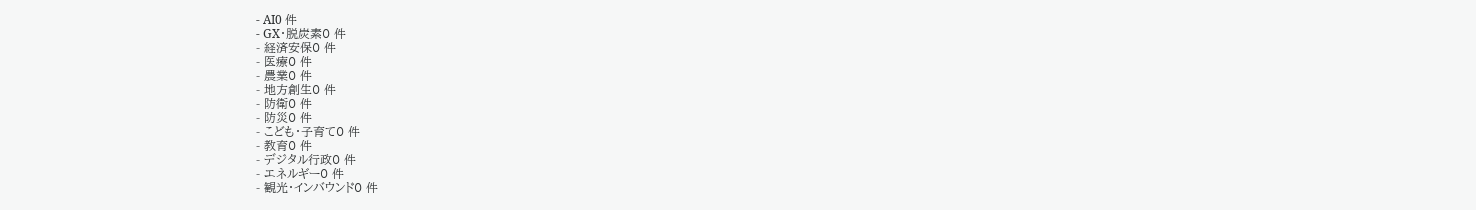- AI0 件
- GX・脱炭素0 件
- 経済安保0 件
- 医療0 件
- 農業0 件
- 地方創生0 件
- 防衛0 件
- 防災0 件
- こども・子育て0 件
- 教育0 件
- デジタル行政0 件
- エネルギー0 件
- 観光・インバウンド0 件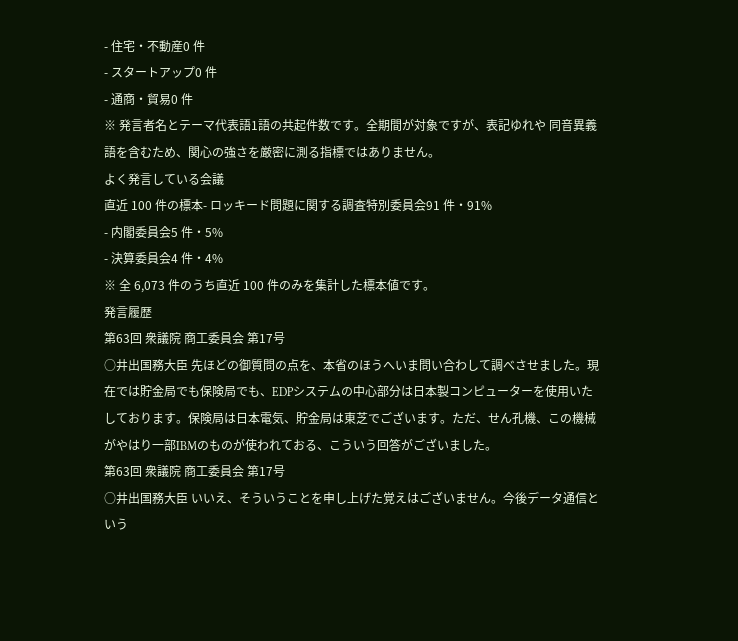- 住宅・不動産0 件
- スタートアップ0 件
- 通商・貿易0 件
※ 発言者名とテーマ代表語1語の共起件数です。全期間が対象ですが、表記ゆれや 同音異義語を含むため、関心の強さを厳密に測る指標ではありません。
よく発言している会議
直近 100 件の標本- ロッキード問題に関する調査特別委員会91 件・91%
- 内閣委員会5 件・5%
- 決算委員会4 件・4%
※ 全 6,073 件のうち直近 100 件のみを集計した標本値です。
発言履歴
第63回 衆議院 商工委員会 第17号
○井出国務大臣 先ほどの御質問の点を、本省のほうへいま問い合わして調べさせました。現在では貯金局でも保険局でも、EDPシステムの中心部分は日本製コンピューターを使用いたしております。保険局は日本電気、貯金局は東芝でございます。ただ、せん孔機、この機械がやはり一部IBMのものが使われておる、こういう回答がございました。
第63回 衆議院 商工委員会 第17号
○井出国務大臣 いいえ、そういうことを申し上げた覚えはございません。今後データ通信という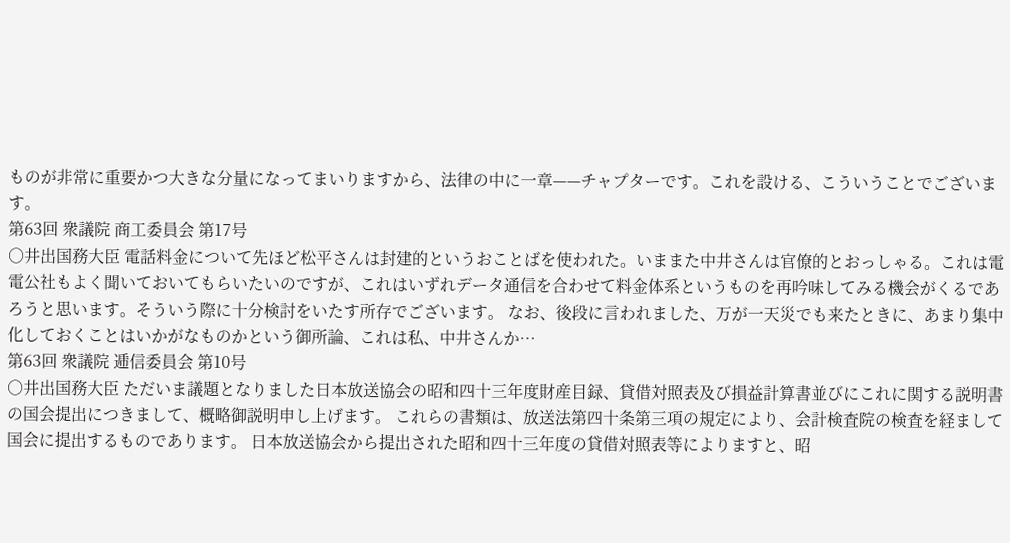ものが非常に重要かつ大きな分量になってまいりますから、法律の中に一章——チャプターです。これを設ける、こういうことでございます。
第63回 衆議院 商工委員会 第17号
○井出国務大臣 電話料金について先ほど松平さんは封建的というおことばを使われた。いままた中井さんは官僚的とおっしゃる。これは電電公社もよく聞いておいてもらいたいのですが、これはいずれデータ通信を合わせて料金体系というものを再吟味してみる機会がくるであろうと思います。そういう際に十分検討をいたす所存でございます。 なお、後段に言われました、万が一天災でも来たときに、あまり集中化しておくことはいかがなものかという御所論、これは私、中井さんか…
第63回 衆議院 逓信委員会 第10号
○井出国務大臣 ただいま議題となりました日本放送協会の昭和四十三年度財産目録、貸借対照表及び損益計算書並びにこれに関する説明書の国会提出につきまして、概略御説明申し上げます。 これらの書類は、放送法第四十条第三項の規定により、会計検査院の検査を経まして国会に提出するものであります。 日本放送協会から提出された昭和四十三年度の貸借対照表等によりますと、昭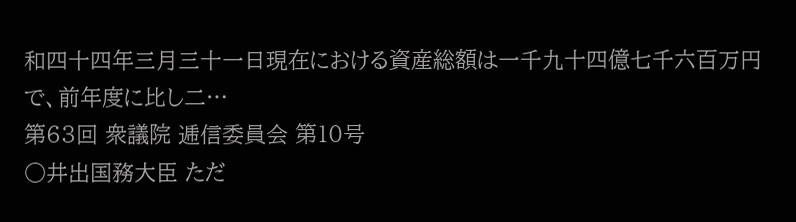和四十四年三月三十一日現在における資産総額は一千九十四億七千六百万円で、前年度に比し二…
第63回 衆議院 逓信委員会 第10号
○井出国務大臣 ただ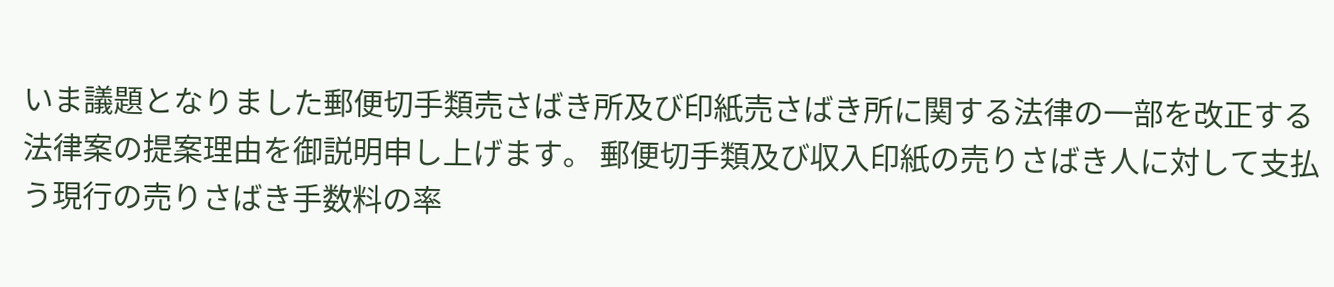いま議題となりました郵便切手類売さばき所及び印紙売さばき所に関する法律の一部を改正する法律案の提案理由を御説明申し上げます。 郵便切手類及び収入印紙の売りさばき人に対して支払う現行の売りさばき手数料の率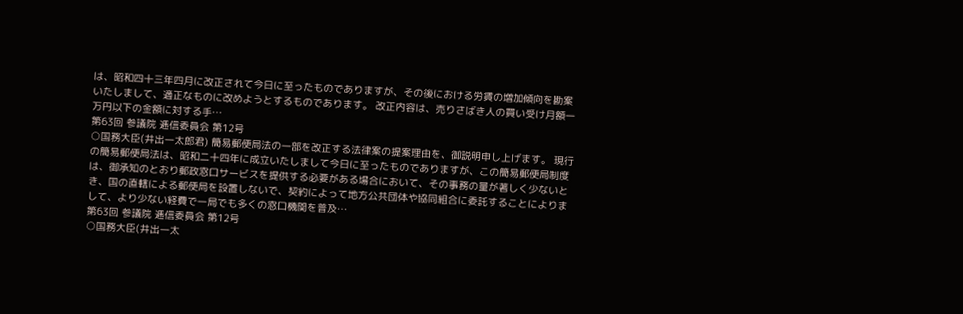は、昭和四十三年四月に改正されて今日に至ったものでありますが、その後における労賃の増加傾向を勘案いたしまして、適正なものに改めようとするものであります。 改正内容は、売りさばき人の買い受け月額一万円以下の金額に対する手…
第63回 参議院 逓信委員会 第12号
○国務大臣(井出一太郎君) 簡易郵便局法の一部を改正する法律案の提案理由を、御説明申し上げます。 現行の簡易郵便局法は、昭和二十四年に成立いたしまして今日に至ったものでありますが、この簡易郵便局制度は、御承知のとおり郵政窓口サービスを提供する必要がある場合において、その事務の量が著しく少ないとき、国の直轄による郵便局を設置しないで、契約によって地方公共団体や協同組合に委託することによりまして、より少ない経費で一局でも多くの窓口機関を普及…
第63回 参議院 逓信委員会 第12号
○国務大臣(井出一太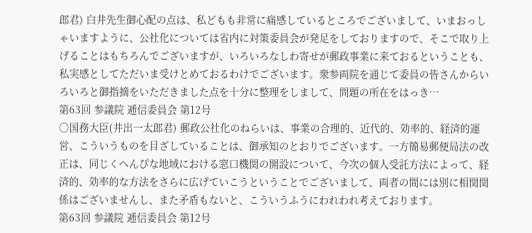郎君) 白井先生御心配の点は、私どもも非常に痛感しているところでございまして、いまおっしゃいますように、公社化については省内に対策委員会が発足をしておりますので、そこで取り上げることはもちろんでございますが、いろいろなしわ寄せが郵政事業に来ておるということも、私実感としてただいま受けとめておるわけでございます。衆参両院を通じて委員の皆さんからいろいろと御指摘をいただきました点を十分に整理をしまして、問題の所在をはっき…
第63回 参議院 逓信委員会 第12号
○国務大臣(井出一太郎君) 郵政公社化のねらいは、事業の合理的、近代的、効率的、経済的運営、こういうものを目ざしていることは、御承知のとおりでございます。一方簡易郵便局法の改正は、同じくへんぴな地域における窓口機関の開設について、今次の個人受託方法によって、経済的、効率的な方法をさらに広げていこうということでございまして、両者の間には別に相関関係はございませんし、また矛盾もないと、こういうふうにわれわれ考えております。
第63回 参議院 逓信委員会 第12号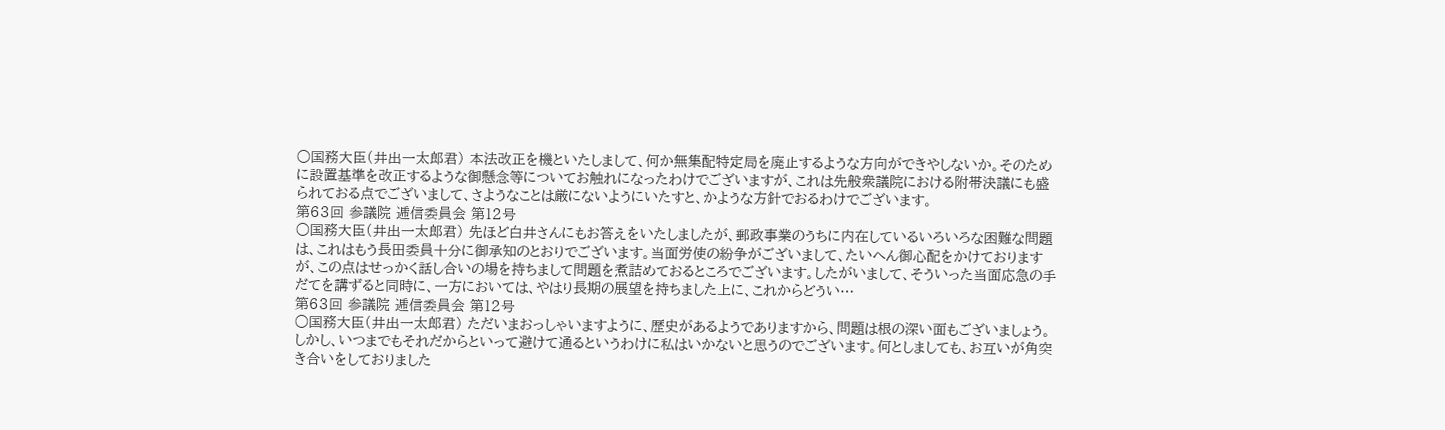○国務大臣(井出一太郎君) 本法改正を機といたしまして、何か無集配特定局を廃止するような方向ができやしないか。そのために設置基準を改正するような御懸念等についてお触れになったわけでございますが、これは先般衆議院における附帯決議にも盛られておる点でございまして、さようなことは厳にないようにいたすと、かような方針でおるわけでございます。
第63回 参議院 逓信委員会 第12号
○国務大臣(井出一太郎君) 先ほど白井さんにもお答えをいたしましたが、郵政事業のうちに内在しているいろいろな困難な問題は、これはもう長田委員十分に御承知のとおりでございます。当面労使の紛争がございまして、たいへん御心配をかけておりますが、この点はせっかく話し合いの場を持ちまして問題を煮詰めておるところでございます。したがいまして、そういった当面応急の手だてを講ずると同時に、一方においては、やはり長期の展望を持ちました上に、これからどうい…
第63回 参議院 逓信委員会 第12号
○国務大臣(井出一太郎君) ただいまおっしゃいますように、歴史があるようでありますから、問題は根の深い面もございましょう。しかし、いつまでもそれだからといって避けて通るというわけに私はいかないと思うのでございます。何としましても、お互いが角突き合いをしておりました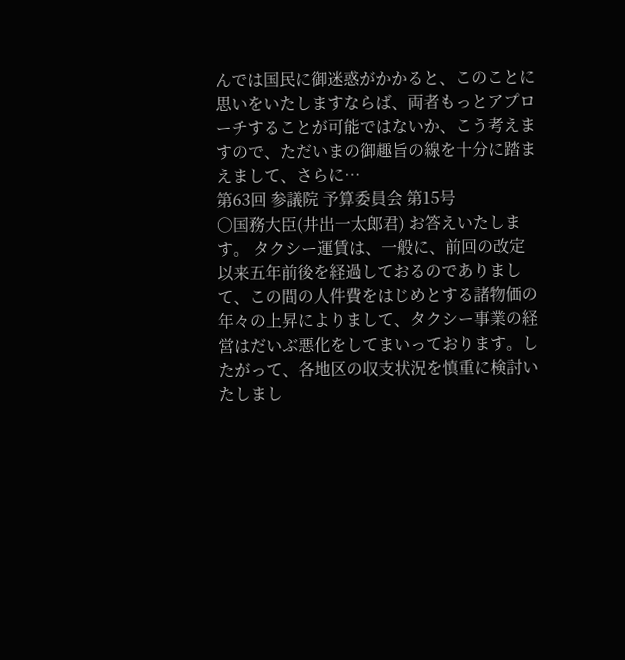んでは国民に御迷惑がかかると、このことに思いをいたしますならば、両者もっとアプローチすることが可能ではないか、こう考えますので、ただいまの御趣旨の線を十分に踏まえまして、さらに…
第63回 参議院 予算委員会 第15号
○国務大臣(井出一太郎君) お答えいたします。 タクシー運賃は、一般に、前回の改定以来五年前後を経過しておるのでありまして、この間の人件費をはじめとする諸物価の年々の上昇によりまして、タクシー事業の経営はだいぶ悪化をしてまいっております。したがって、各地区の収支状況を慎重に検討いたしまし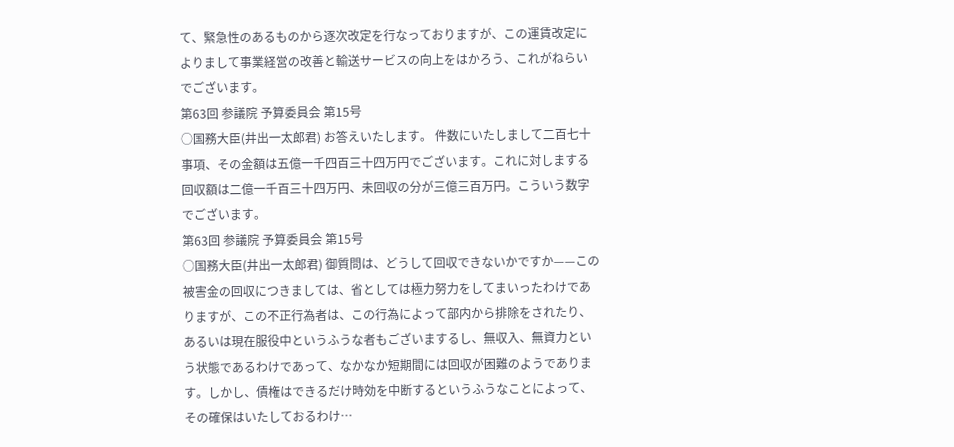て、緊急性のあるものから逐次改定を行なっておりますが、この運賃改定によりまして事業経営の改善と輸送サービスの向上をはかろう、これがねらいでございます。
第63回 参議院 予算委員会 第15号
○国務大臣(井出一太郎君) お答えいたします。 件数にいたしまして二百七十事項、その金額は五億一千四百三十四万円でございます。これに対しまする回収額は二億一千百三十四万円、未回収の分が三億三百万円。こういう数字でございます。
第63回 参議院 予算委員会 第15号
○国務大臣(井出一太郎君) 御質問は、どうして回収できないかですか——この被害金の回収につきましては、省としては極力努力をしてまいったわけでありますが、この不正行為者は、この行為によって部内から排除をされたり、あるいは現在服役中というふうな者もございまするし、無収入、無資力という状態であるわけであって、なかなか短期間には回収が困難のようであります。しかし、債権はできるだけ時効を中断するというふうなことによって、その確保はいたしておるわけ…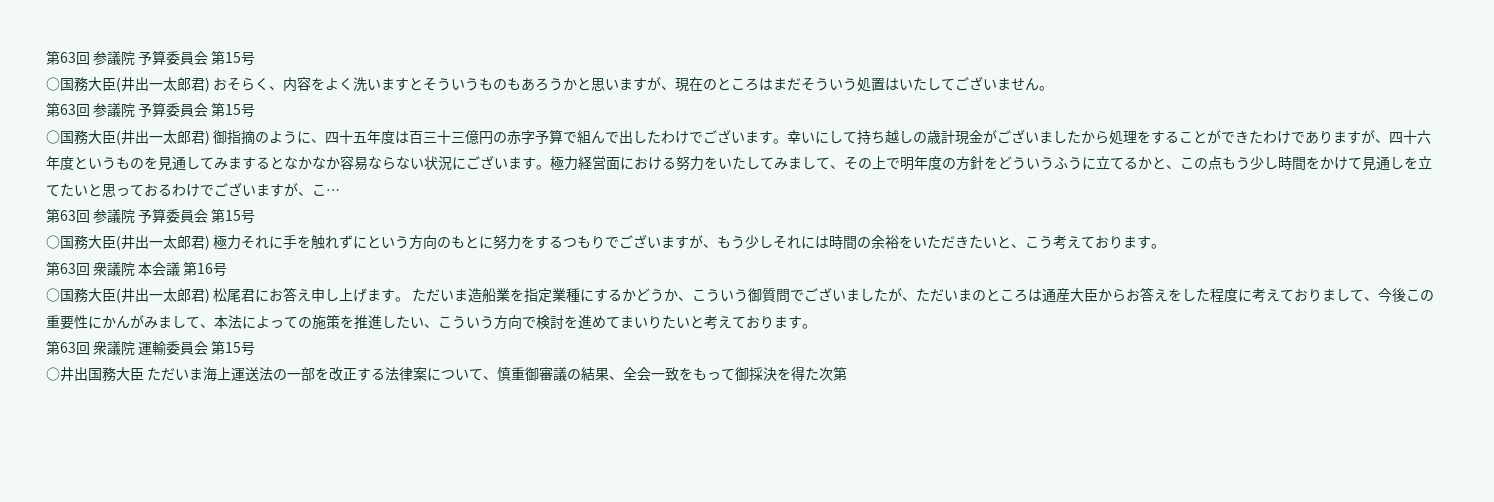第63回 参議院 予算委員会 第15号
○国務大臣(井出一太郎君) おそらく、内容をよく洗いますとそういうものもあろうかと思いますが、現在のところはまだそういう処置はいたしてございません。
第63回 参議院 予算委員会 第15号
○国務大臣(井出一太郎君) 御指摘のように、四十五年度は百三十三億円の赤字予算で組んで出したわけでございます。幸いにして持ち越しの歳計現金がございましたから処理をすることができたわけでありますが、四十六年度というものを見通してみまするとなかなか容易ならない状況にございます。極力経営面における努力をいたしてみまして、その上で明年度の方針をどういうふうに立てるかと、この点もう少し時間をかけて見通しを立てたいと思っておるわけでございますが、こ…
第63回 参議院 予算委員会 第15号
○国務大臣(井出一太郎君) 極力それに手を触れずにという方向のもとに努力をするつもりでございますが、もう少しそれには時間の余裕をいただきたいと、こう考えております。
第63回 衆議院 本会議 第16号
○国務大臣(井出一太郎君) 松尾君にお答え申し上げます。 ただいま造船業を指定業種にするかどうか、こういう御質問でございましたが、ただいまのところは通産大臣からお答えをした程度に考えておりまして、今後この重要性にかんがみまして、本法によっての施策を推進したい、こういう方向で検討を進めてまいりたいと考えております。
第63回 衆議院 運輸委員会 第15号
○井出国務大臣 ただいま海上運送法の一部を改正する法律案について、慎重御審議の結果、全会一致をもって御採決を得た次第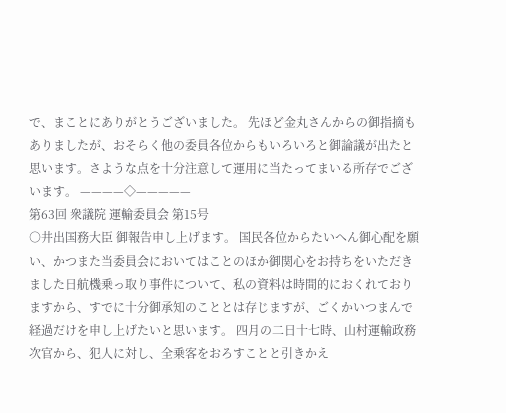で、まことにありがとうございました。 先ほど金丸さんからの御指摘もありましたが、おそらく他の委員各位からもいろいろと御論議が出たと思います。さような点を十分注意して運用に当たってまいる所存でございます。 ————◇—————
第63回 衆議院 運輸委員会 第15号
○井出国務大臣 御報告申し上げます。 国民各位からたいへん御心配を願い、かつまた当委員会においてはことのほか御関心をお持ちをいただきました日航機乗っ取り事件について、私の資料は時間的におくれておりますから、すでに十分御承知のこととは存じますが、ごくかいつまんで経過だけを申し上げたいと思います。 四月の二日十七時、山村運輸政務次官から、犯人に対し、全乗客をおろすことと引きかえ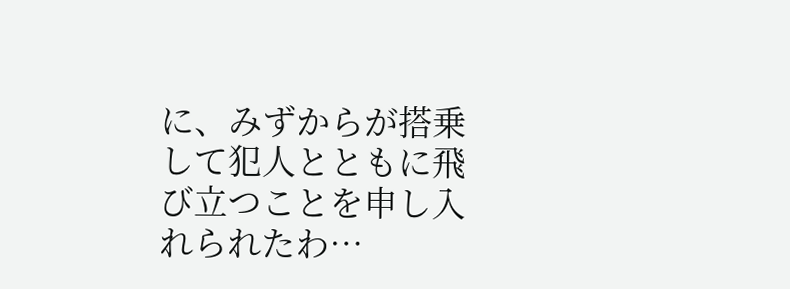に、みずからが搭乗して犯人とともに飛び立つことを申し入れられたわ…